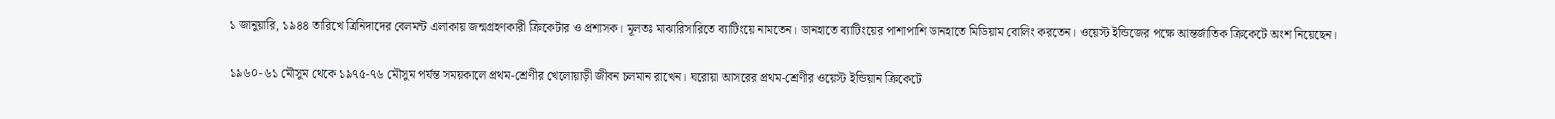১ জানুয়ারি, ১৯৪৪ তারিখে ত্রিনিদাদের বেলমন্ট এলাকায় জন্মগ্রহণকারী ক্রিকেটার ও প্রশাসক। মূলতঃ মাঝারিসারিতে ব্যাটিংয়ে নামতেন। ডানহাতে ব্যাটিংয়ের পাশাপাশি ডানহাতে মিডিয়াম বোলিং করতেন। ওয়েস্ট ইন্ডিজের পক্ষে আন্তর্জাতিক ক্রিকেটে অংশ নিয়েছেন।

১৯৬০-৬১ মৌসুম থেকে ১৯৭৫-৭৬ মৌসুম পর্যন্ত সময়কালে প্রথম-শ্রেণীর খেলোয়াড়ী জীবন চলমান রাখেন। ঘরোয়া আসরের প্রথম-শ্রেণীর ওয়েস্ট ইন্ডিয়ান ক্রিকেটে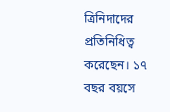ত্রিনিদাদের প্রতিনিধিত্ব করেছেন। ১৭ বছর বয়সে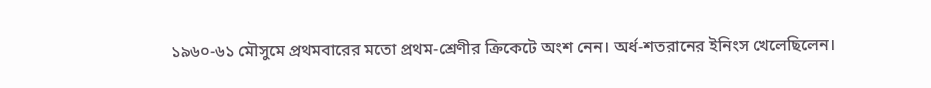১৯৬০-৬১ মৌসুমে প্রথমবারের মতো প্রথম-শ্রেণীর ক্রিকেটে অংশ নেন। অর্ধ-শতরানের ইনিংস খেলেছিলেন।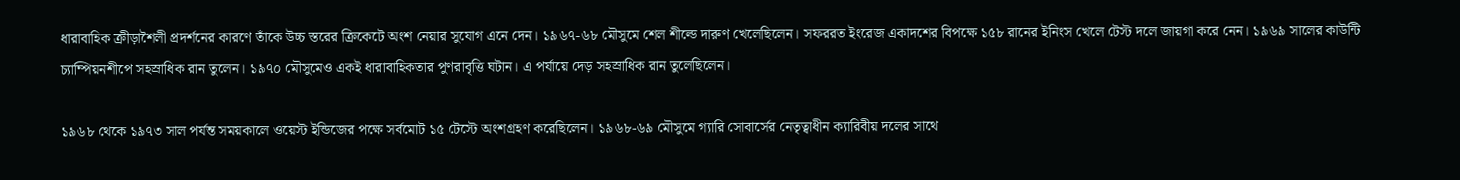ধারাবাহিক ক্রীড়াশৈলী প্রদর্শনের কারণে তাঁকে উচ্চ স্তরের ক্রিকেটে অংশ নেয়ার সুযোগ এনে দেন। ১৯৬৭-৬৮ মৌসুমে শেল শীল্ডে দারুণ খেলেছিলেন। সফররত ইংরেজ একাদশের বিপক্ষে ১৫৮ রানের ইনিংস খেলে টেস্ট দলে জায়গা করে নেন। ১৯৬৯ সালের কাউন্টি চ্যাম্পিয়নশীপে সহস্রাধিক রান তুলেন। ১৯৭০ মৌসুমেও একই ধারাবাহিকতার পুণরাবৃত্তি ঘটান। এ পর্যায়ে দেড় সহস্রাধিক রান তুলেছিলেন।

১৯৬৮ থেকে ১৯৭৩ সাল পর্যন্ত সময়কালে ওয়েস্ট ইন্ডিজের পক্ষে সর্বমোট ১৫ টেস্টে অংশগ্রহণ করেছিলেন। ১৯৬৮-৬৯ মৌসুমে গ্যারি সোবার্সের নেতৃত্বাধীন ক্যারিবীয় দলের সাথে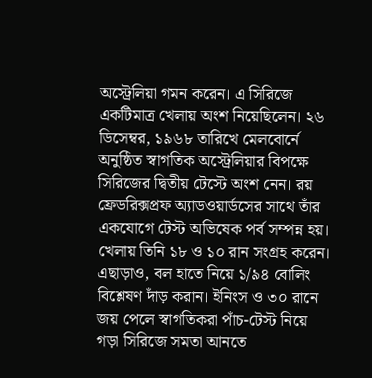অস্ট্রেলিয়া গমন করেন। এ সিরিজে একটিমাত্র খেলায় অংশ নিয়েছিলেন। ২৬ ডিসেম্বর, ১৯৬৮ তারিখে মেলবোর্নে অনুষ্ঠিত স্বাগতিক অস্ট্রেলিয়ার বিপক্ষে সিরিজের দ্বিতীয় টেস্টে অংশ নেন। রয় ফ্রেডরিক্সপ্রফ অ্যাডওয়ার্ডসের সাথে তাঁর একযোগে টেস্ট অভিষেক পর্ব সম্পন্ন হয়। খেলায় তিনি ১৮ ও ১০ রান সংগ্রহ করেন। এছাড়াও, বল হাতে নিয়ে ১/৯৪ বোলিং বিশ্লেষণ দাঁড় করান। ইনিংস ও ৩০ রানে জয় পেলে স্বাগতিকরা পাঁচ-টেস্ট নিয়ে গড়া সিরিজে সমতা আনতে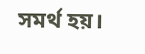সমর্থ হয়।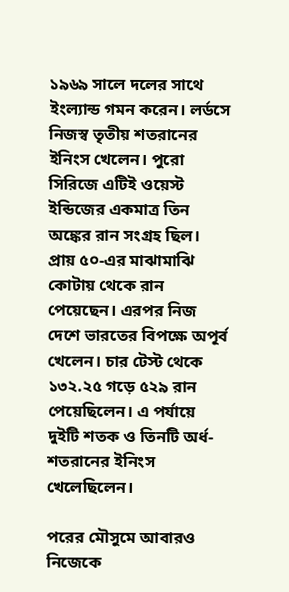১৯৬৯ সালে দলের সাথে ইংল্যান্ড গমন করেন। লর্ডসে নিজস্ব তৃতীয় শতরানের ইনিংস খেলেন। পুরো সিরিজে এটিই ওয়েস্ট ইন্ডিজের একমাত্র তিন অঙ্কের রান সংগ্রহ ছিল। প্রায় ৫০-এর মাঝামাঝি কোটায় থেকে রান পেয়েছেন। এরপর নিজ দেশে ভারতের বিপক্ষে অপূর্ব খেলেন। চার টেস্ট থেকে ১৩২.২৫ গড়ে ৫২৯ রান পেয়েছিলেন। এ পর্যায়ে দুইটি শতক ও তিনটি অর্ধ-শতরানের ইনিংস খেলেছিলেন।

পরের মৌসুমে আবারও নিজেকে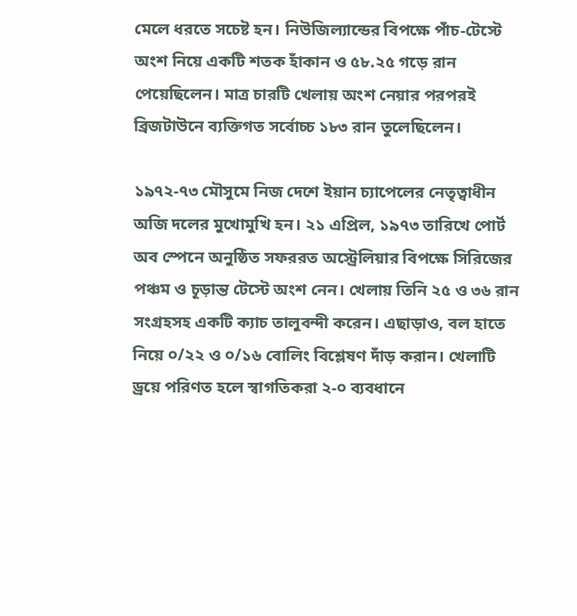মেলে ধরতে সচেষ্ট হন। নিউজিল্যান্ডের বিপক্ষে পাঁচ-টেস্টে অংশ নিয়ে একটি শতক হাঁকান ও ৫৮.২৫ গড়ে রান পেয়েছিলেন। মাত্র চারটি খেলায় অংশ নেয়ার পরপরই ব্রিজটাউনে ব্যক্তিগত সর্বোচ্চ ১৮৩ রান তুলেছিলেন।

১৯৭২-৭৩ মৌসুমে নিজ দেশে ইয়ান চ্যাপেলের নেতৃত্বাধীন অজি দলের মুখোমুখি হন। ২১ এপ্রিল, ১৯৭৩ তারিখে পোর্ট অব স্পেনে অনুষ্ঠিত সফররত অস্ট্রেলিয়ার বিপক্ষে সিরিজের পঞ্চম ও চূড়ান্ত টেস্টে অংশ নেন। খেলায় তিনি ২৫ ও ৩৬ রান সংগ্রহসহ একটি ক্যাচ তালুবন্দী করেন। এছাড়াও, বল হাতে নিয়ে ০/২২ ও ০/১৬ বোলিং বিশ্লেষণ দাঁড় করান। খেলাটি ড্রয়ে পরিণত হলে স্বাগতিকরা ২-০ ব্যবধানে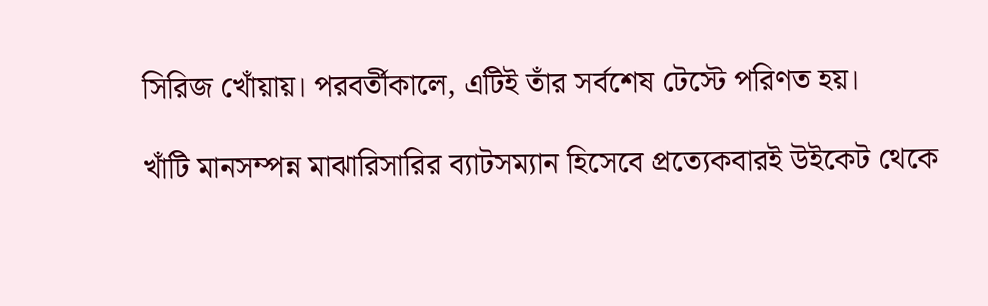সিরিজ খোঁয়ায়। পরবর্তীকালে, এটিই তাঁর সর্বশেষ টেস্টে পরিণত হয়।

খাঁটি মানসম্পন্ন মাঝারিসারির ব্যাটসম্যান হিসেবে প্রত্যেকবারই উইকেট থেকে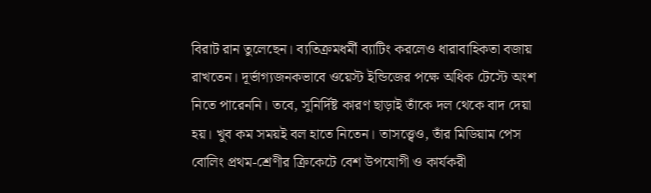বিরাট রান তুলেছেন। ব্যতিক্রমধর্মী ব্যাটিং করলেও ধারাবাহিকতা বজায় রাখতেন। দূর্ভাগ্যজনকভাবে ওয়েস্ট ইন্ডিজের পক্ষে অধিক টেস্টে অংশ নিতে পারেননি। তবে, সুনির্দিষ্ট কারণ ছাড়াই তাঁকে দল থেকে বাদ দেয়া হয়। খুব কম সময়ই বল হাতে নিতেন। তাসত্ত্বেও, তাঁর মিডিয়াম পেস বোলিং প্রথম-শ্রেণীর ক্রিকেটে বেশ উপযোগী ও কার্যকরী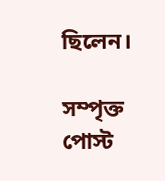ছিলেন।

সম্পৃক্ত পোস্ট